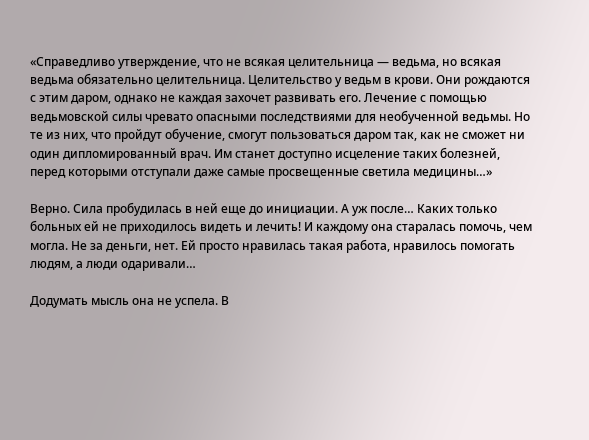«Справедливо утверждение, что не всякая целительница — ведьма, но всякая ведьма обязательно целительница. Целительство у ведьм в крови. Они рождаются с этим даром, однако не каждая захочет развивать его. Лечение с помощью ведьмовской силы чревато опасными последствиями для необученной ведьмы. Но те из них, что пройдут обучение, смогут пользоваться даром так, как не сможет ни один дипломированный врач. Им станет доступно исцеление таких болезней, перед которыми отступали даже самые просвещенные светила медицины…»

Верно. Сила пробудилась в ней еще до инициации. А уж после… Каких только больных ей не приходилось видеть и лечить! И каждому она старалась помочь, чем могла. Не за деньги, нет. Ей просто нравилась такая работа, нравилось помогать людям, а люди одаривали…

Додумать мысль она не успела. В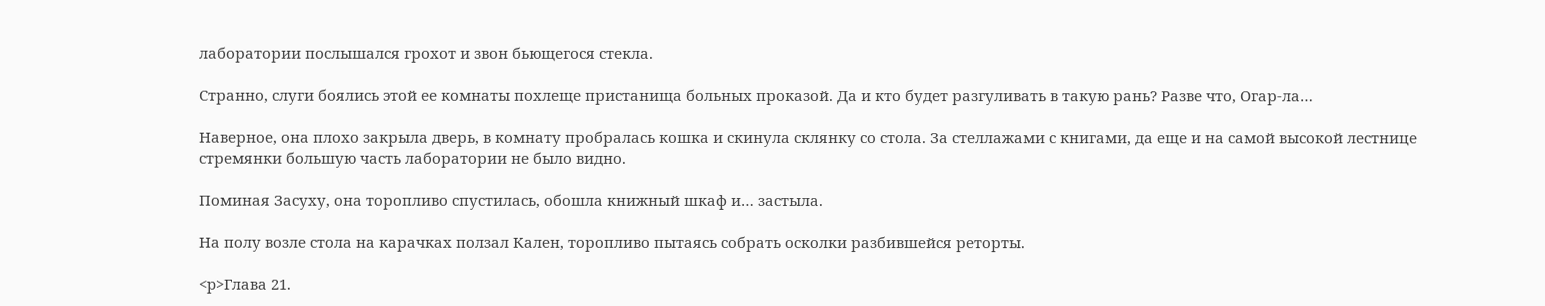лаборатории послышался грохот и звон бьющегося стекла.

Странно, слуги боялись этой ее комнаты похлеще пристанища больных проказой. Да и кто будет разгуливать в такую рань? Разве что, Огар-ла…

Наверное, она плохо закрыла дверь, в комнату пробралась кошка и скинула склянку со стола. За стеллажами с книгами, да еще и на самой высокой лестнице стремянки большую часть лаборатории не было видно.

Поминая Засуху, она торопливо спустилась, обошла книжный шкаф и… застыла.

На полу возле стола на карачках ползал Кален, торопливо пытаясь собрать осколки разбившейся реторты.

<p>Глава 21.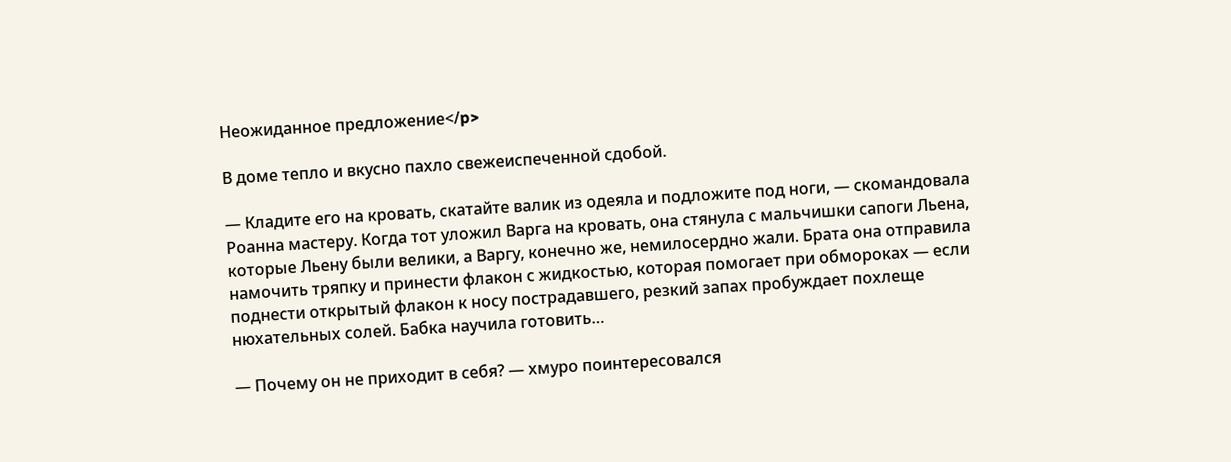Неожиданное предложение</p>

В доме тепло и вкусно пахло свежеиспеченной сдобой.

— Кладите его на кровать, скатайте валик из одеяла и подложите под ноги, — скомандовала Роанна мастеру. Когда тот уложил Варга на кровать, она стянула с мальчишки сапоги Льена, которые Льену были велики, а Варгу, конечно же, немилосердно жали. Брата она отправила намочить тряпку и принести флакон с жидкостью, которая помогает при обмороках — если поднести открытый флакон к носу пострадавшего, резкий запах пробуждает похлеще нюхательных солей. Бабка научила готовить…

— Почему он не приходит в себя? — хмуро поинтересовался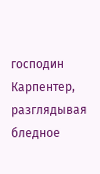господин Карпентер, разглядывая бледное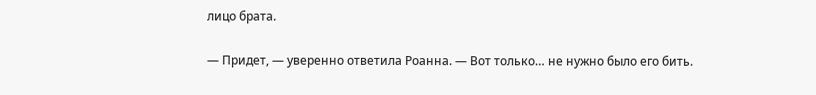лицо брата.

— Придет, — уверенно ответила Роанна. — Вот только… не нужно было его бить.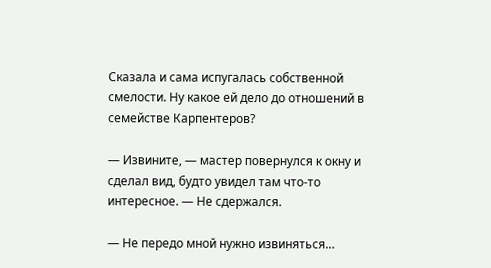Сказала и сама испугалась собственной смелости. Ну какое ей дело до отношений в семействе Карпентеров?

— Извините, — мастер повернулся к окну и сделал вид, будто увидел там что-то интересное. — Не сдержался.

— Не передо мной нужно извиняться…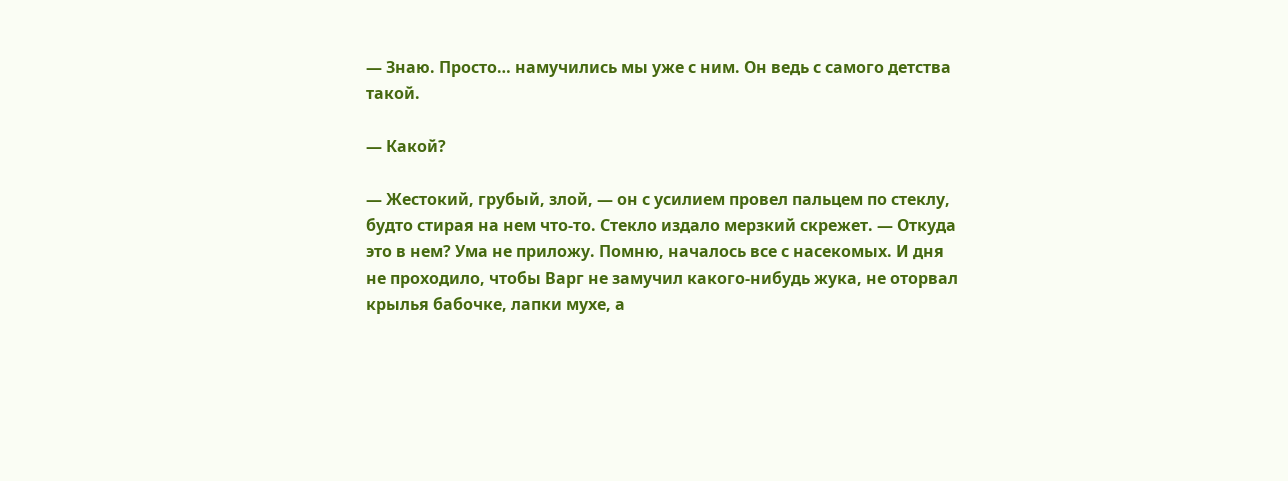— Знаю. Просто… намучились мы уже с ним. Он ведь с самого детства такой.

— Какой?

— Жестокий, грубый, злой, — он с усилием провел пальцем по стеклу, будто стирая на нем что-то. Стекло издало мерзкий скрежет. — Откуда это в нем? Ума не приложу. Помню, началось все с насекомых. И дня не проходило, чтобы Варг не замучил какого-нибудь жука, не оторвал крылья бабочке, лапки мухе, а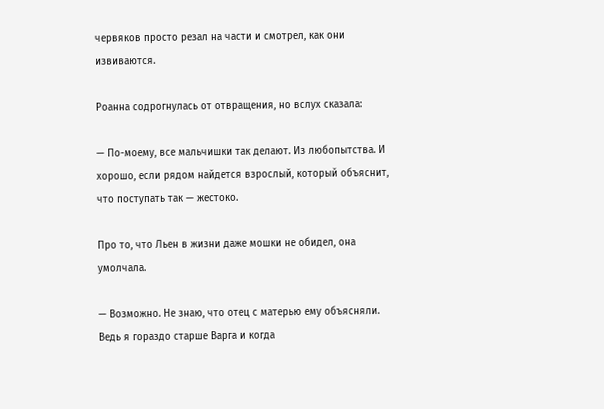червяков просто резал на части и смотрел, как они извиваются.

Роанна содрогнулась от отвращения, но вслух сказала:

— По-моему, все мальчишки так делают. Из любопытства. И хорошо, если рядом найдется взрослый, который объяснит, что поступать так — жестоко.

Про то, что Льен в жизни даже мошки не обидел, она умолчала.

— Возможно. Не знаю, что отец с матерью ему объясняли. Ведь я гораздо старше Варга и когда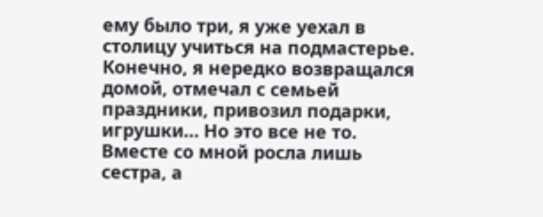ему было три, я уже уехал в столицу учиться на подмастерье. Конечно, я нередко возвращался домой, отмечал с семьей праздники, привозил подарки, игрушки… Но это все не то. Вместе со мной росла лишь сестра, а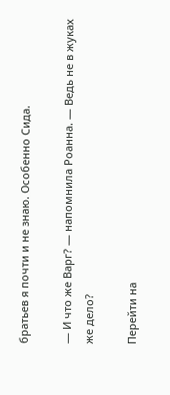братьев я почти и не знаю. Особенно Сида.

— И что же Варг? — напомнила Роанна. — Ведь не в жуках же дело?

Перейти на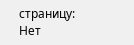страницу:
Нет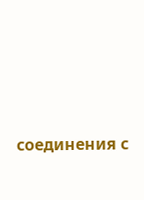соединения с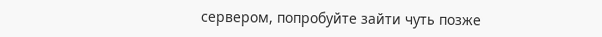сервером, попробуйте зайти чуть позже